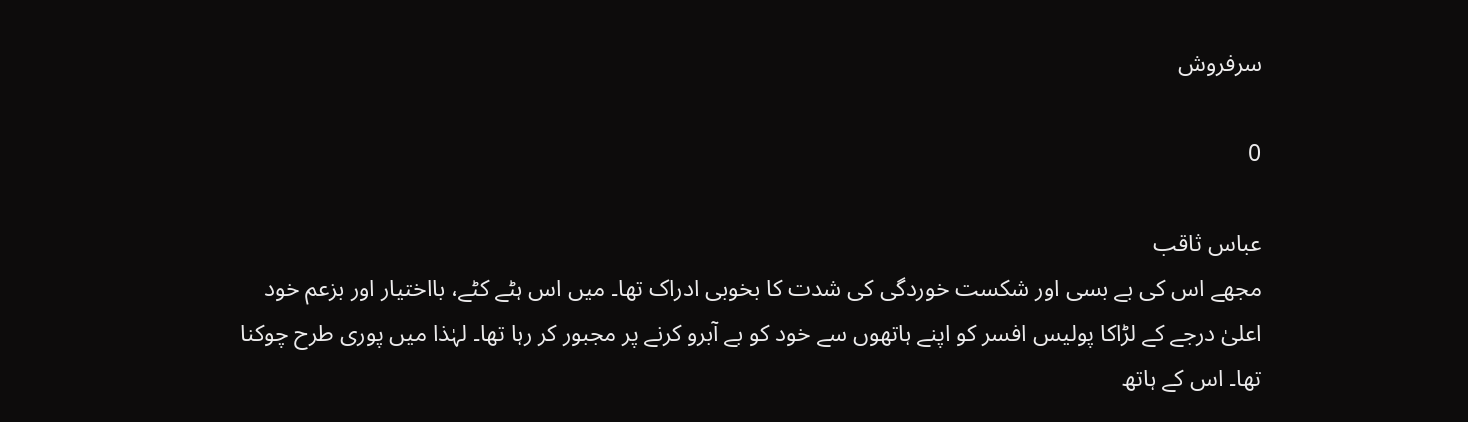سرفروش

0

عباس ثاقب
مجھے اس کی بے بسی اور شکست خوردگی کی شدت کا بخوبی ادراک تھا۔ میں اس ہٹے کٹے، بااختیار اور بزعم خود اعلیٰ درجے کے لڑاکا پولیس افسر کو اپنے ہاتھوں سے خود کو بے آبرو کرنے پر مجبور کر رہا تھا۔ لہٰذا میں پوری طرح چوکنا تھا۔ اس کے ہاتھ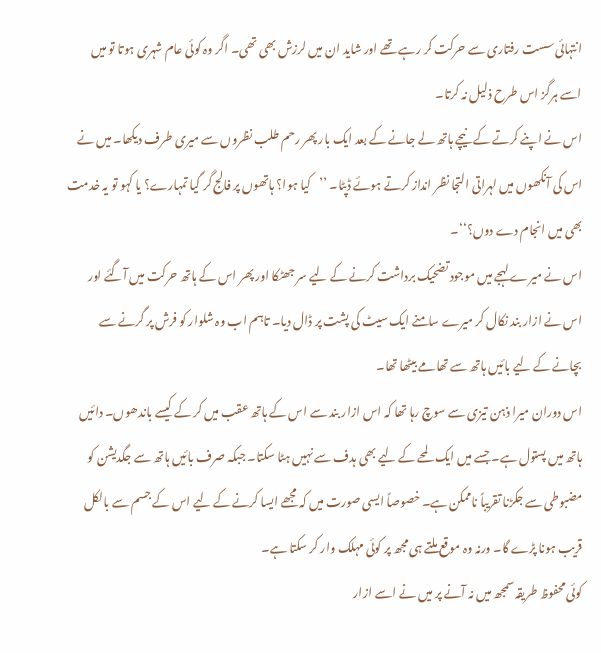انتہائی سست رفتاری سے حرکت کر رہے تھے اور شاید ان میں لرزش بھی تھی۔ اگر وہ کوئی عام شہری ہوتا تو میں اسے ہرگز اس طرح ذلیل نہ کرتا۔
اس نے اپنے کرتے کے نیچے ہاتھ لے جانے کے بعد ایک بار پھر رحم طلب نظروں سے میری طرف دیکھا۔ میں نے اس کی آنکھوں میں لہراتی التجا نظر انداز کرتے ہوئے ڈپٹا۔ ’’کیا ہوا؟ ہاتھوں پر فالج گر گیا تمہارے؟ یا کہو تو یہ خدمت بھی میں انجام دے دوں؟‘‘۔
اس نے میرے لہجے میں موجود تضحیک برداشت کرنے کے لیے سر جھٹکا اور پھر اس کے ہاتھ حرکت میں آگئے اور اس نے ازار بند نکال کر میرے سامنے ایک سیٹ کی پشت پر ڈال دیا۔ تاہم اب وہ شلوار کو فرش پر گرنے سے بچانے کے لیے بائیں ہاتھ سے تھامے بیٹھا تھا۔
اس دوران میرا ذہن تیزی سے سوچ رہا تھا کہ اس ازار بند سے اس کے ہاتھ عقب میں کر کے کیسے باندھوں۔ دائیں ہاتھ میں پستول ہے۔ جسے میں ایک لمحے کے لیے بھی ہدف سے نہیں ہٹا سکتا۔ جبکہ صرف بائیں ہاتھ سے جگدیشن کو مضبوطی سے جکڑنا تقریباً ناممکن ہے۔ خصوصاً ایسی صورت میں کہ مجھے ایسا کرنے کے لیے اس کے جسم سے بالکل قریب ہونا پڑے گا۔ ورنہ وہ موقع ملتے ہی مجھ پر کوئی مہلک وار کر سکتا ہے۔
کوئی محفوظ طریقہ سمجھ میں نہ آنے پر میں نے اسے ازار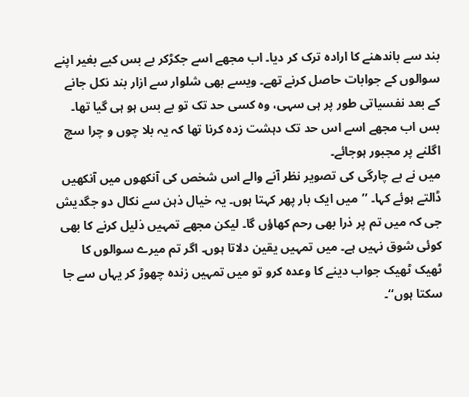بند سے باندھنے کا ارادہ ترک کر دیا۔ اب مجھے اسے جکڑکر بے بس کیے بغیر اپنے سوالوں کے جوابات حاصل کرنے تھے۔ ویسے بھی شلوار سے ازار بند نکل جانے کے بعد نفسیاتی طور پر ہی سہی، وہ کسی حد تک تو بے بس ہو ہی گیا تھا۔ بس اب مجھے اسے اس حد تک دہشت زدہ کرنا تھا کہ یہ بلا چوں و چرا سچ اگلنے پر مجبور ہوجائے۔
میں نے بے چارگی کی تصویر نظر آنے والے اس شخص کی آنکھوں میں آنکھیں ڈالتے ہوئے کہا۔ ’’میں ایک بار پھر کہتا ہوں۔ یہ خیال ذہن سے نکال دو جگدیش جی کہ میں تم پر ذرا بھی رحم کھاؤں گا۔ لیکن مجھے تمہیں ذلیل کرنے کا بھی کوئی شوق نہیں ہے۔ میں تمہیں یقین دلاتا ہوں۔ اگر تم میرے سوالوں کا ٹھیک ٹھیک جواب دینے کا وعدہ کرو تو میں تمہیں زندہ چھوڑ کر یہاں سے جا سکتا ہوں‘‘۔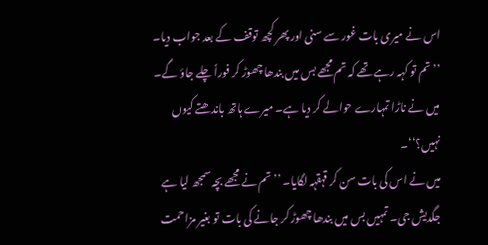اس نے میری بات غور سے سنی اور پھر کچھ توقف کے بعد جواب دیا۔ ’’تم تو کہہ رہے تھے کہ تم مجھے بس میں بندھا چھوڑ کر فوراً چلے جاؤ گے۔ میں نے ناڑا تمہارے حوالے کر دیا ہے۔ میرے ہاتھ باندھتے کیوں نہیں؟‘‘۔
میں نے اس کی بات سن کر قہقہہ لگایا۔ ’’تم نے مجھے بچہ سمجھ لیا ہے جگدیش جی۔ تمہیں بس میں بندھا چھوڑ کر جانے کی بات تو بغیر مزاحمت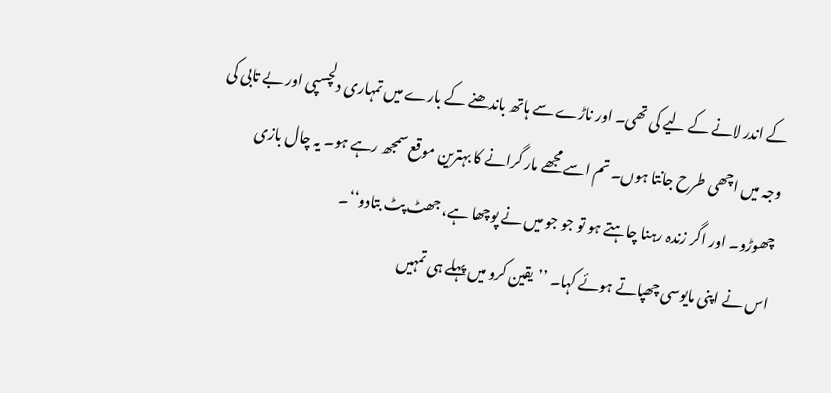کے اندر لانے کے لیے کی تھی۔ اور ناڑے سے ہاتھ باندھنے کے بارے میں تمہاری دلچسپی اور بے تابی کی وجہ میں اچھی طرح جانتا ہوں۔ تم اسے مجھے مار گرانے کا بہترین موقع سمجھ رہے ہو۔ یہ چال بازی چھوڑو۔ اور اگر زندہ رہنا چاہتے ہو تو جو جو میں نے پوچھا ہے، جھٹ پٹ بتادو‘‘۔
اس نے اپنی مایوسی چھپاتے ہوئے کہا۔ ’’یقین کرو میں پہلے ہی تمہیں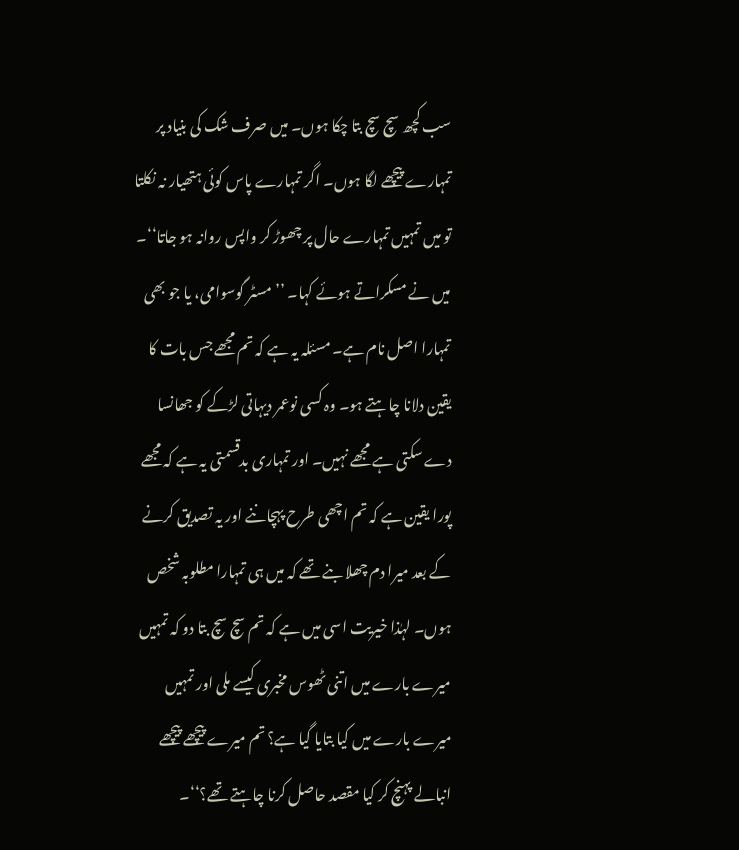سب کچھ سچ سچ بتا چکا ہوں۔ میں صرف شک کی بنیاد پر تمہارے پیچھے لگا ہوں۔ اگر تمہارے پاس کوئی ہتھیار نہ نکلتا تو میں تمہیں تمہارے حال پر چھوڑ کر واپس روانہ ہو جاتا‘‘۔
میں نے مسکراتے ہوئے کہا۔ ’’مسٹر گوسوامی، یا جو بھی تمہارا اصل نام ہے۔ مسئلہ یہ ہے کہ تم مجھے جس بات کا یقین دلانا چاہتے ہو۔ وہ کسی نوعمر دیہاتی لڑکے کو جھانسا دے سکتی ہے مجھے نہیں۔ اور تمہاری بدقسمتی یہ ہے کہ مجھے پورا یقین ہے کہ تم اچھی طرح پہچاننے اور یہ تصدیق کرنے کے بعد میرا دم چھلا بنے تھے کہ میں ہی تمہارا مطلوبہ شخص ہوں۔ لہٰذا خیریت اسی میں ہے کہ تم سچ سچ بتا دو کہ تمہیں میرے بارے میں اتنی ٹھوس مخبری کیسے ملی اور تمہیں میرے بارے میں کیا بتایا گیا ہے؟ تم میرے پیچھے پیچھے انبالے پہنچ کر کیا مقصد حاصل کرنا چاہتے تھے؟‘‘۔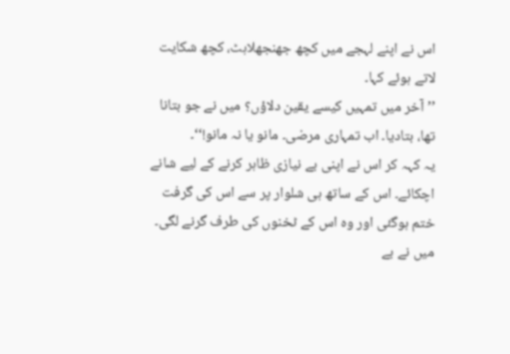اس نے اپنے لہجے میں کچھ جھنجھلاہٹ، کچھ شکایت لاتے ہوئے کہا۔
’’آخر میں تمہیں کیسے یقین دلاؤں؟ میں نے جو بتانا تھا، بتادیا۔ اب تمہاری مرضی۔ مانو یا نہ مانو!‘‘۔
یہ کہہ کر اس نے اپنی بے نیازی ظاہر کرنے کے لیے شانے اچکائے۔ اس کے ساتھ ہی شلوار پر سے اس کی گرفت ختم ہوگئی اور وہ اس کے ٹخنوں کی طرف گرنے لگی۔ میں نے بے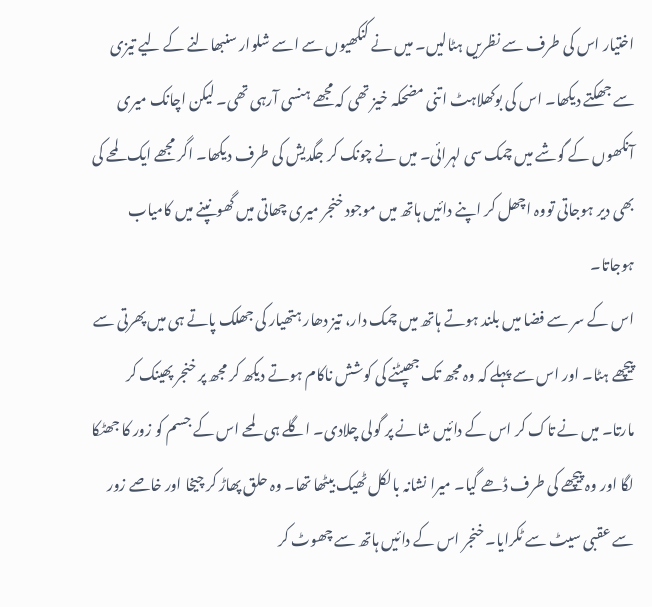اختیار اس کی طرف سے نظریں ہٹالیں۔ میں نے کنکھیوں سے اسے شلوار سنبھالنے کے لیے تیزی سے جھکتے دیکھا۔ اس کی بوکھلاہٹ اتنی مضحکہ خیز تھی کہ مجھے ہنسی آرہی تھی۔ لیکن اچانک میری آنکھوں کے گوشے میں چمک سی لہرائی۔ میں نے چونک کر جگدیش کی طرف دیکھا۔ اگر مجھے ایک لمحے کی بھی دیر ہوجاتی تووہ اچھل کر اپنے دائیں ہاتھ میں موجود خنجر میری چھاتی میں گھونپنے میں کامیاب ہوجاتا۔
اس کے سر سے فضا میں بلند ہوتے ہاتھ میں چمک دار، تیز دھار ہتھیار کی جھلک پاتے ہی میں پھرتی سے پیچھے ہٹا۔ اور اس سے پہلے کہ وہ مجھ تک جھپٹنے کی کوشش ناکام ہوتے دیکھ کر مجھ پر خنجر پھینک کر مارتا۔ میں نے تاک کر اس کے دائیں شانے پر گولی چلادی۔ اگلے ہی لمحے اس کے جسم کو زور کا جھٹکا لگا اور وہ پیچھے کی طرف ڈھے گیا۔ میرا نشانہ بالکل ٹھیک بیٹھا تھا۔ وہ حلق پھاڑ کر چیخا اور خاصے زور سے عقبی سیٹ سے ٹکرایا۔ خنجر اس کے دائیں ہاتھ سے چھوٹ کر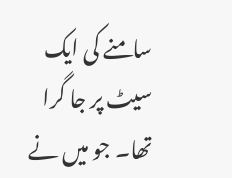سامنے کی ایک سیٹ پر جا گرا تھا۔ جو میں نے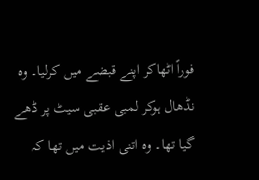فوراً اٹھاکر اپنے قبضے میں کرلیا۔ وہ نڈھال ہوکر لمبی عقبی سیٹ پر ڈھے گیا تھا۔ وہ اتنی اذیت میں تھا کہ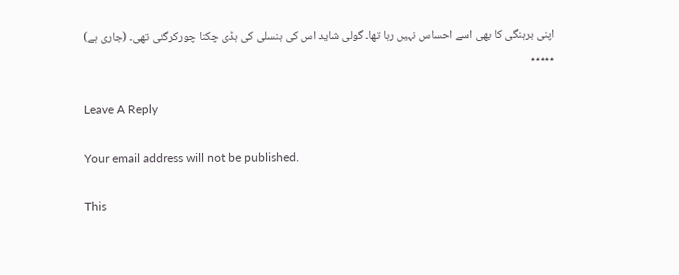اپنی برہنگی کا بھی اسے احساس نہیں رہا تھا۔ گولی شاید اس کی ہنسلی کی ہڈی چکنا چورکرگئی تھی۔ (جاری ہے)
٭٭٭٭٭

Leave A Reply

Your email address will not be published.

This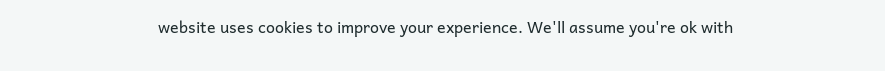website uses cookies to improve your experience. We'll assume you're ok with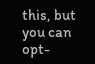this, but you can opt-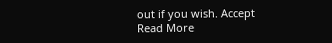out if you wish. Accept Read More